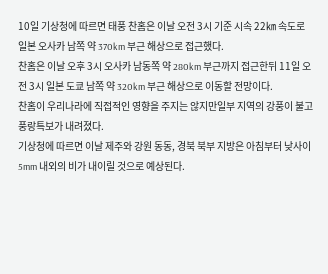10일 기상청에 따르면 태풍 찬홈은 이날 오전 3시 기준 시속 22㎞ 속도로 일본 오사카 남쪽 약 370km 부근 해상으로 접근했다.
찬홈은 이날 오후 3시 오사카 남동쪽 약 280km 부근까지 접근한뒤 11일 오전 3시 일본 도쿄 남쪽 약 320km 부근 해상으로 이동할 전망이다.
찬홈이 우리나라에 직접적인 영향을 주지는 않지만일부 지역의 강풍이 불고 풍랑특보가 내려졌다.
기상청에 따르면 이날 제주와 강원 동동, 경북 북부 지방은 아침부터 낮사이 5mm 내외의 비가 내이릴 것으로 예상된다.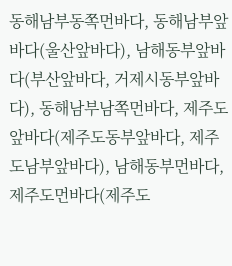동해남부동쪽먼바다, 동해남부앞바다(울산앞바다), 남해동부앞바다(부산앞바다, 거제시동부앞바다), 동해남부남쪽먼바다, 제주도앞바다(제주도동부앞바다, 제주도남부앞바다), 남해동부먼바다, 제주도먼바다(제주도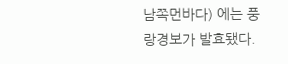남쪽먼바다) 에는 풍랑경보가 발효됐다.